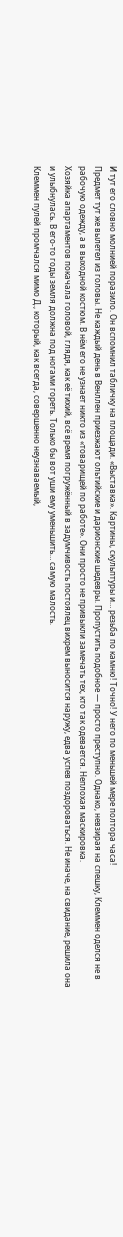И тут его словно молнией поразило. Он вспомнил табличку на площади. «Выставка». Картины, скульптуры и… резьба по камню! Точно! У него по меньшей мере полтора часа!
Предмет тут же вылетел из головы. Не каждый день в Венллен приезжают ольтийские и дарионские шедевры. Пропустить подобное — просто преступно. Однако, невзирая на спешку, Клеммен оделся не в рабочую одежду, а в выходной костюм. В нём его не узнает никто из «товарищей по работе». Они просто не привыкли замечать тех, кто так одевается. Неплохая маскировка.
Хозяйка апартаментов покачала головой, глядя, как её тихий, всё время погружённый в задумчивость постоялец вихрем выносится наружу, едва успев поздороваться. Не иначе, на свидание, решила она и улыбнулась. В его-то годы земля должна под ногами гореть. Только бы вот уши ему уменьшить… самую малость.
Клеммен пулей промчался мимо Д., который, как всегда, совершенно неузнаваемый,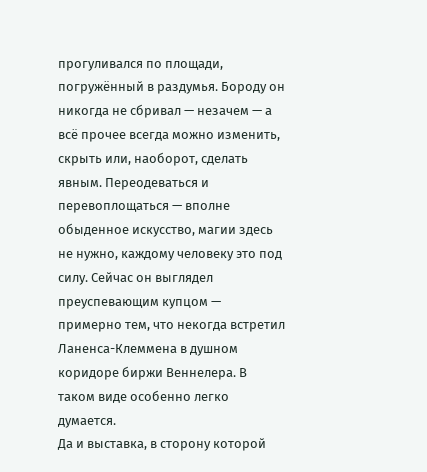прогуливался по площади, погружённый в раздумья. Бороду он никогда не сбривал — незачем — а всё прочее всегда можно изменить, скрыть или, наоборот, сделать явным. Переодеваться и перевоплощаться — вполне обыденное искусство, магии здесь не нужно, каждому человеку это под силу. Сейчас он выглядел преуспевающим купцом — примерно тем, что некогда встретил Ланенса-Клеммена в душном коридоре биржи Веннелера. В таком виде особенно легко думается.
Да и выставка, в сторону которой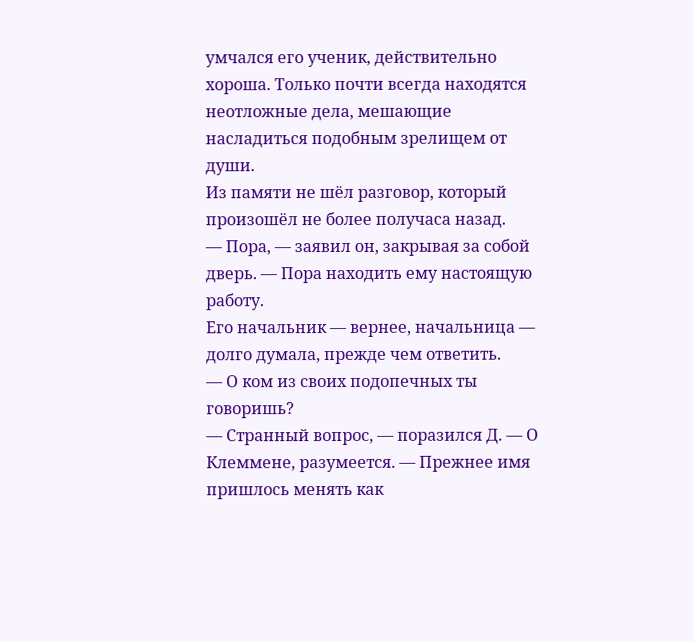умчался его ученик, действительно хороша. Только почти всегда находятся неотложные дела, мешающие насладиться подобным зрелищем от души.
Из памяти не шёл разговор, который произошёл не более получаса назад.
— Пора, — заявил он, закрывая за собой дверь. — Пора находить ему настоящую работу.
Его начальник — вернее, начальница — долго думала, прежде чем ответить.
— О ком из своих подопечных ты говоришь?
— Странный вопрос, — поразился Д. — О Клеммене, разумеется. — Прежнее имя пришлось менять как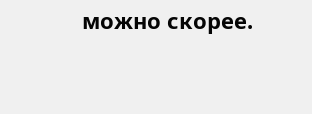можно скорее.